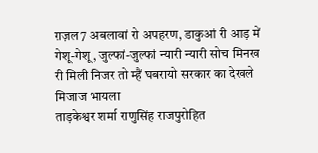ग़ज़ल7 अबलावां रो अपहरण, डाकुआं री आड़ में गेशू-गेशू, जुल्फां-जुल्फां न्यारी न्यारी सोच मिनख री मिली निजर तो म्हैं घबरायो सरकार का देखले मिजाज भायला
ताड़केश्वर शर्मा राणुसिंह राजपुरोहित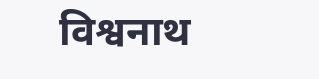विश्वनाथ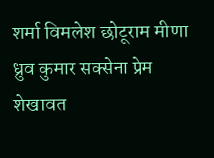शर्मा विमलेश छोटूराम मीणा ध्रुव कुमार सक्सेना प्रेम शेखावत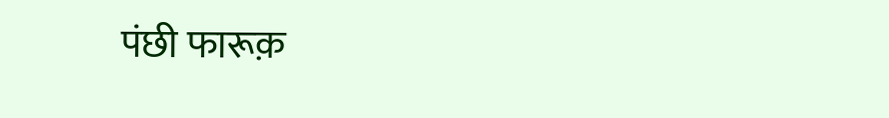पंछी फारूक़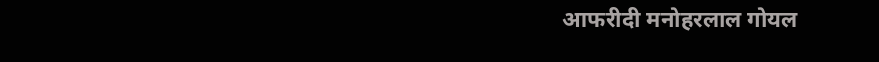आफरीदी मनोहरलाल गोयल